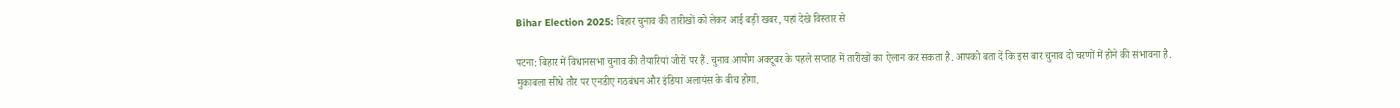Bihar Election 2025: बिहार चुनाव की तारीखों को लेकर आई बड़ी खबर, यहां देखे विस्तार से

पटना: बिहार में विधानसभा चुनाव की तैयारियां जोरों पर हैं. चुनाव आयोग अक्टूबर के पहले सप्ताह में तारीखों का ऐलान कर सकता है. आपको बता दें कि इस बार चुनाव दो चरणों में होने की संभावना है. मुकाबला सीधे तौर पर एनडीए गठबंधन और इंडिया अलायंस के बीच होगा.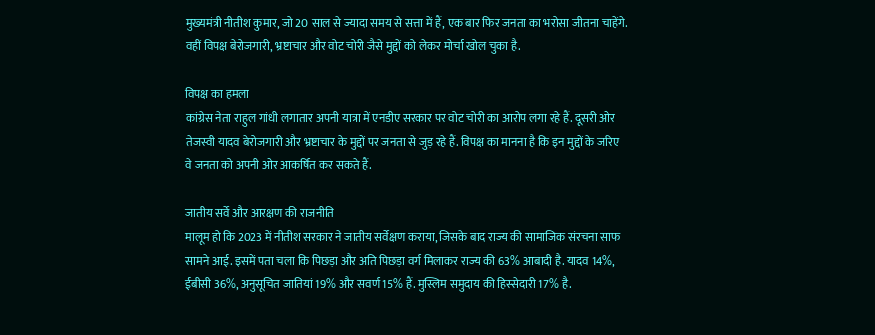मुख्यमंत्री नीतीश कुमार, जो 20 साल से ज्यादा समय से सत्ता में हैं, एक बार फिर जनता का भरोसा जीतना चाहेंगे. वहीं विपक्ष बेरोजगारी, भ्रष्टाचार और वोट चोरी जैसे मुद्दों को लेकर मोर्चा खोल चुका है.

विपक्ष का हमला
कांग्रेस नेता राहुल गांधी लगातार अपनी यात्रा में एनडीए सरकार पर वोट चोरी का आरोप लगा रहे हैं. दूसरी ओर तेजस्वी यादव बेरोजगारी और भ्रष्टाचार के मुद्दों पर जनता से जुड़ रहे हैं. विपक्ष का मानना है कि इन मुद्दों के जरिए वे जनता को अपनी ओर आकर्षित कर सकते हैं.

जातीय सर्वे और आरक्षण की राजनीति
मालूम हो कि 2023 में नीतीश सरकार ने जातीय सर्वेक्षण कराया, जिसके बाद राज्य की सामाजिक संरचना साफ सामने आई. इसमें पता चला कि पिछड़ा और अति पिछड़ा वर्ग मिलाकर राज्य की 63% आबादी है. यादव 14%, ईबीसी 36%, अनुसूचित जातियां 19% और सवर्ण 15% हैं. मुस्लिम समुदाय की हिस्सेदारी 17% है.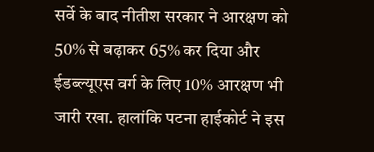सर्वे के बाद नीतीश सरकार ने आरक्षण को 50% से बढ़ाकर 65% कर दिया और ईडब्ल्यूएस वर्ग के लिए 10% आरक्षण भी जारी रखा. हालांकि पटना हाईकोर्ट ने इस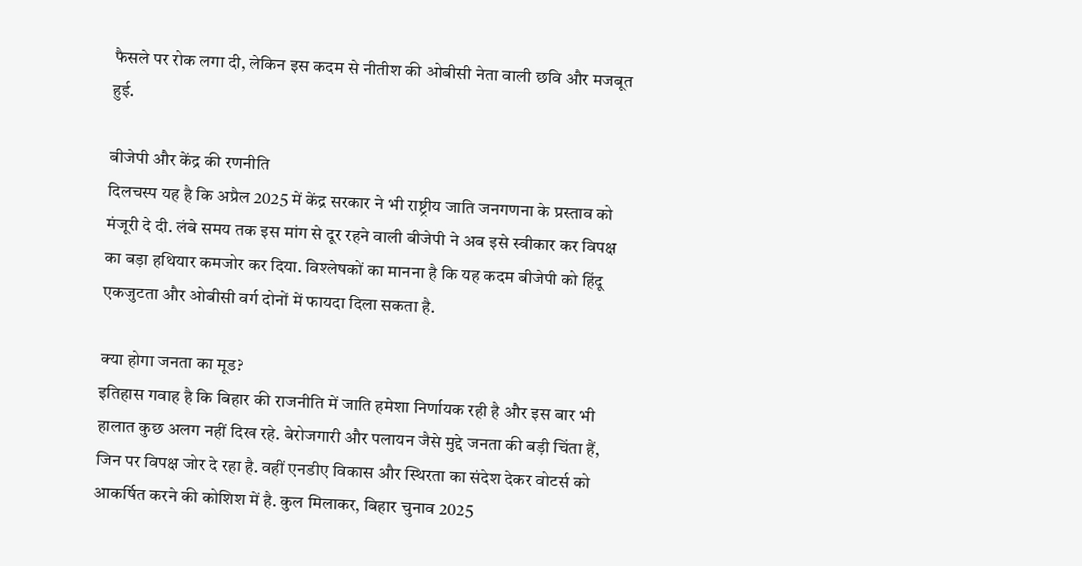फैसले पर रोक लगा दी, लेकिन इस कदम से नीतीश की ओबीसी नेता वाली छवि और मजबूत हुई.

बीजेपी और केंद्र की रणनीति
दिलचस्प यह है कि अप्रैल 2025 में केंद्र सरकार ने भी राष्ट्रीय जाति जनगणना के प्रस्ताव को मंजूरी दे दी. लंबे समय तक इस मांग से दूर रहने वाली बीजेपी ने अब इसे स्वीकार कर विपक्ष का बड़ा हथियार कमजोर कर दिया. विश्लेषकों का मानना है कि यह कदम बीजेपी को हिंदू एकजुटता और ओबीसी वर्ग दोनों में फायदा दिला सकता है.

क्या होगा जनता का मूड?
इतिहास गवाह है कि बिहार की राजनीति में जाति हमेशा निर्णायक रही है और इस बार भी हालात कुछ अलग नहीं दिख रहे. बेरोजगारी और पलायन जैसे मुद्दे जनता की बड़ी चिंता हैं, जिन पर विपक्ष जोर दे रहा है. वहीं एनडीए विकास और स्थिरता का संदेश देकर वोटर्स को आकर्षित करने की कोशिश में है. कुल मिलाकर, बिहार चुनाव 2025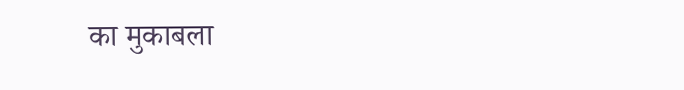का मुकाबला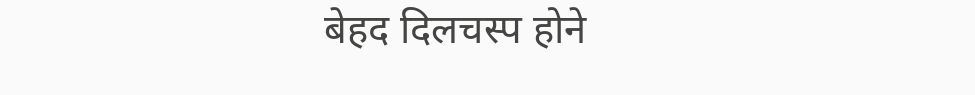बेहद दिलचस्प होने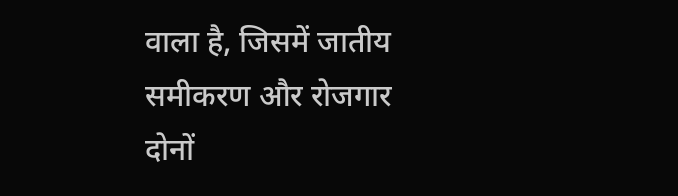वाला है, जिसमें जातीय समीकरण और रोजगार दोनों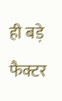ही बड़े फैक्टर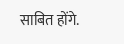साबित होंगे.